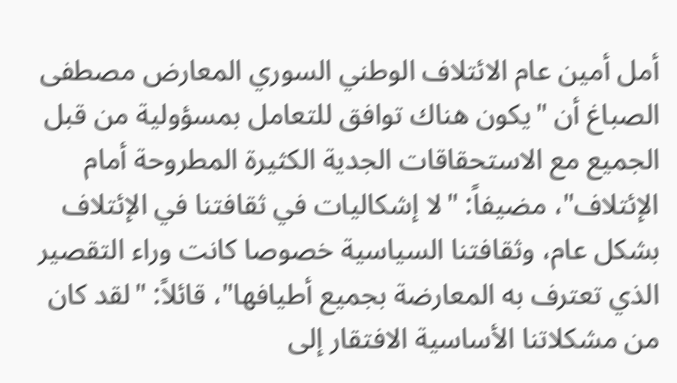أمل أمين عام الائتلاف الوطني السوري المعارض مصطفى الصباغ أن "يكون هناك توافق للتعامل بمسؤولية من قبل الجميع مع الاستحقاقات الجدية الكثيرة المطروحة أمام الإئتلاف"، مضيفاً: "لا إشكاليات في ثقافتنا في الإئتلاف بشكل عام، وثقافتنا السياسية خصوصا كانت وراء التقصير الذي تعترف به المعارضة بجميع أطيافها"، قائلاً: "لقد كان من مشكلاتنا الأساسية الافتقار إلى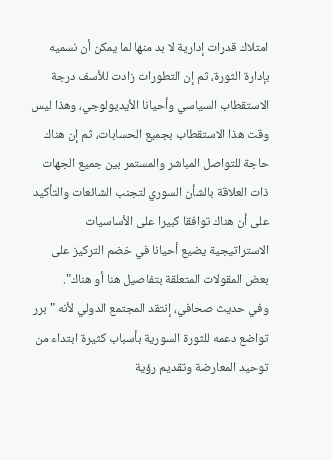امتلاك قدرات إدارية لا بد منها لما يمكن أن نسميه بإدارة الثورة، ثم إن التطورات زادت للأسف درجة الاستقطاب السياسي وأحيانا الأيديولوجي، وهذا ليس وقت هذا الاستقطاب بجميع الحسابات، ثم إن هناك حاجة للتواصل المباشر والمستمر بين جميع الجهات ذات العلاقة بالشأن السوري لتجنب الشائعات والتأكيد على أن هناك توافقا كبيرا على الأساسيات الاستراتيجية يضيع أحيانا في خضم التركيز على بعض المقولات المتعلقة بتفاصيل هنا أو هناك".
وفي حديث صحافي، إنتقد المجتمع الدولي لأنه "برر تواضع دعمه للثورة السورية بأسباب كثيرة ابتداء من توحيد المعارضة وتقديم رؤية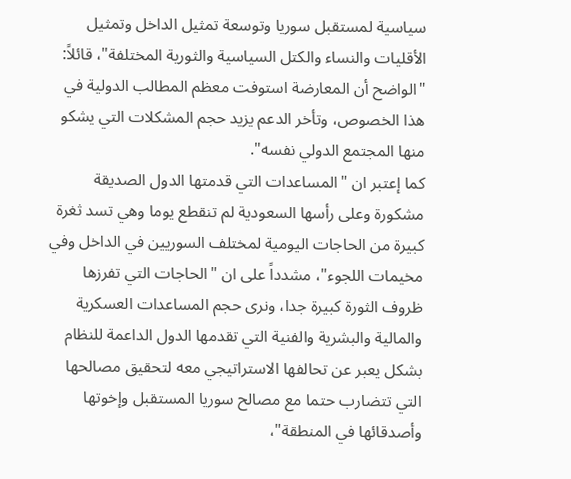سياسية لمستقبل سوريا وتوسعة تمثيل الداخل وتمثيل الأقليات والنساء والكتل السياسية والثورية المختلفة"، قائلاً: "الواضح أن المعارضة استوفت معظم المطالب الدولية في هذا الخصوص، وتأخر الدعم يزيد حجم المشكلات التي يشكو منها المجتمع الدولي نفسه".
كما إعتبر ان "المساعدات التي قدمتها الدول الصديقة مشكورة وعلى رأسها السعودية لم تنقطع يوما وهي تسد ثغرة كبيرة من الحاجات اليومية لمختلف السوريين في الداخل وفي مخيمات اللجوء"، مشدداً على ان "الحاجات التي تفرزها ظروف الثورة كبيرة جدا، ونرى حجم المساعدات العسكرية والمالية والبشرية والفنية التي تقدمها الدول الداعمة للنظام بشكل يعبر عن تحالفها الاستراتيجي معه لتحقيق مصالحها التي تتضارب حتما مع مصالح سوريا المستقبل وإخوتها وأصدقائها في المنطقة"،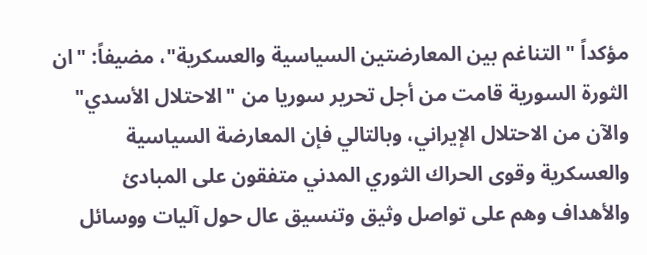مؤكداً "التناغم بين المعارضتين السياسية والعسكرية"، مضيفاً: "ان الثورة السورية قامت من أجل تحرير سوريا من "الاحتلال الأسدي" والآن من الاحتلال الإيراني، وبالتالي فإن المعارضة السياسية والعسكرية وقوى الحراك الثوري المدني متفقون على المبادئ والأهداف وهم على تواصل وثيق وتنسيق عال حول آليات ووسائل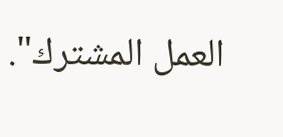العمل المشترك".